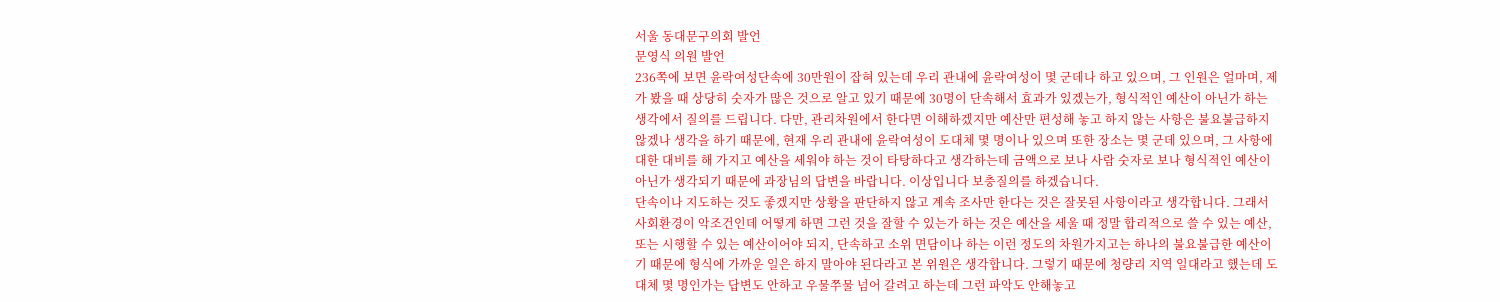서울 동대문구의회 발언
문영식 의원 발언
236쪽에 보면 윤락여성단속에 30만원이 잡혀 있는데 우리 관내에 윤락여성이 몇 군데나 하고 있으며, 그 인원은 얼마며, 제가 봤을 때 상당히 숫자가 많은 것으로 알고 있기 때문에 30명이 단속해서 효과가 있겠는가, 형식적인 예산이 아닌가 하는 생각에서 질의를 드립니다. 다만, 관리차원에서 한다면 이해하겠지만 예산만 편성해 놓고 하지 않는 사항은 불요불급하지 않겠나 생각을 하기 때문에, 현재 우리 관내에 윤락여성이 도대체 몇 명이나 있으며 또한 장소는 몇 군데 있으며, 그 사항에 대한 대비를 해 가지고 예산을 세워야 하는 것이 타탕하다고 생각하는데 금액으로 보나 사람 숫자로 보나 형식적인 예산이 아닌가 생각되기 때문에 과장님의 답변을 바랍니다. 이상입니다 보충질의를 하겠습니다.
단속이나 지도하는 것도 좋겠지만 상황을 판단하지 않고 계속 조사만 한다는 것은 잘못된 사항이라고 생각합니다. 그래서 사회환경이 악조건인데 어떻게 하면 그런 것을 잘할 수 있는가 하는 것은 예산을 세울 때 정말 합리적으로 쓸 수 있는 예산, 또는 시행할 수 있는 예산이어야 되지, 단속하고 소위 면담이나 하는 이런 정도의 차원가지고는 하나의 불요불급한 예산이기 때문에 형식에 가까운 일은 하지 말아야 된다라고 본 위원은 생각합니다. 그렇기 때문에 청량리 지역 일대라고 했는데 도대체 몇 명인가는 답변도 안하고 우물쭈물 넘어 갈려고 하는데 그런 파악도 안해놓고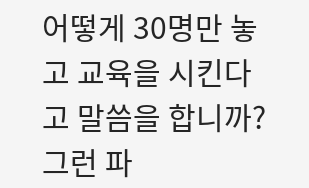어떻게 30명만 놓고 교육을 시킨다고 말씀을 합니까?
그런 파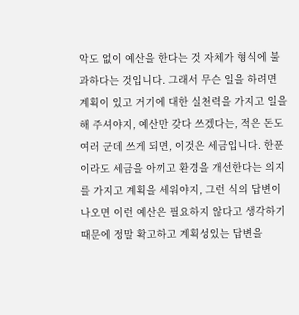악도 없이 예산을 한다는 것 자체가 형식에 불과하다는 것입니다. 그래서 무슨 일을 하려면 계획이 있고 거기에 대한 실천력을 가지고 일을 해 주셔야지, 예산만 갖다 쓰겠다는, 적은 돈도 여러 군데 쓰게 되면, 이것은 세금입니다. 한푼이라도 세금을 아끼고 환경을 개선한다는 의지를 가지고 계획을 세워야지, 그런 식의 답변이 나오면 이런 예산은 필요하지 않다고 생각하기 때문에 정말 확고하고 계획성있는 답변을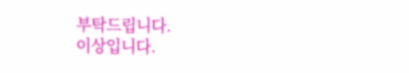부탁드립니다.
이상입니다.